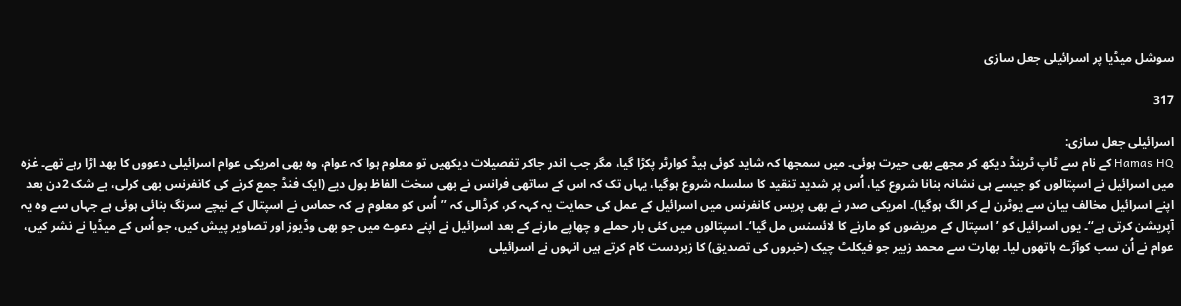سوشل میڈیا پر اسرائیلی جعل سازی

317

اسرائیلی جعل سازی:
Hamas HQ کے نام سے ٹاپ ٹرینڈ دیکھ کر مجھے بھی حیرت ہوئی۔ میں سمجھا کہ شاید کوئی ہیڈ کوارٹر پکڑا گیا، مگر جب اندر جاکر تفصیلات دیکھیں تو معلوم ہوا کہ عوام، وہ بھی امریکی عوام اسرائیلی دعووں کا بھد اڑا رہے تھے۔ غزہ میں اسرائیل نے اسپتالوں کو جیسے ہی نشانہ بنانا شروع کیا، اُس پر شدید تنقید کا سلسلہ شروع ہوگیا، یہاں تک کہ اس کے ساتھی فرانس نے بھی سخت الفاظ بول دیے (ایک فنڈ جمع کرنے کی کانفرنس بھی کرلی، بے شک 2دن بعد اپنے اسرائیل مخالف بیان سے یوٹرن لے کر الگ ہوگیا)۔ امریکی صدر نے بھی پریس کانفرنس میں اسرائیل کے عمل کی حمایت یہ کہہ کر، کرڈالی کہ ’’اُس کو معلوم ہے کہ حماس نے اسپتال کے نیچے سرنگ بنائی ہوئی ہے جہاں سے وہ یہ آپریشن کرتی ہے‘‘۔ یوں اسرائیل کو ’اسپتال کے مریضوں کو مارنے کا لائسنس مل گیا‘۔ اسپتالوں میں کئی بار حملے و چھاپے مارنے کے بعد اسرائیل نے اپنے دعوے میں جو بھی وڈیوز اور تصاویر پیش کیں، جو اُس کے میڈیا نے نشر کیں، عوام نے اُن سب کوآڑے ہاتھوں لیا۔ بھارت سے محمد زبیر جو فیکلٹ چیک (خبروں کی تصدیق) کا زبردست کام کرتے ہیں انہوں نے اسرائیلی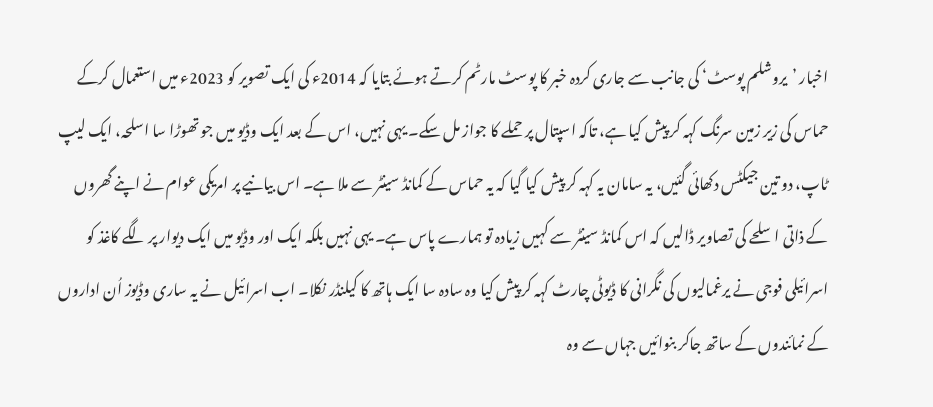اخبار ’یروشلم پوسٹ‘ کی جانب سے جاری کردہ خبر کا پوسٹ مارٹم کرتے ہوئے بتایا کہ 2014ء کی ایک تصویر کو 2023ء میں استعمال کرکے حماس کی زیر زمین سرنگ کہہ کر پیش کیا ہے، تاکہ اسپتال پر حملے کا جواز مل سکے۔ یہی نہیں، اس کے بعد ایک وڈیو میں جو تھوڑا سا اسلحہ، ایک لیپ ٹاپ، دو تین جیکٹس دکھائی گئیں، یہ سامان یہ کہہ کر پیش کیا گیا کہ یہ حماس کے کمانڈ سینٹر سے ملا ہے۔ اس بیانیے پر امریکی عوام نے اپنے گھروں کے ذاتی اسلحے کی تصاویر ڈالیں کہ اس کمانڈ سینٹر سے کہیں زیادہ تو ہمارے پاس ہے۔ یہی نہیں بلکہ ایک اور وڈیو میں ایک دیوار پر لگے کاغذ کو اسرائیلی فوجی نے یرغمالیوں کی نگرانی کا ڈیوٹی چارٹ کہہ کر پیش کیا وہ سادہ سا ایک ہاتھ کا کیلنڈر نکلا۔ اب اسرائیل نے یہ ساری وڈیوز اُن اداروں کے نمائندوں کے ساتھ جاکر بنوائیں جہاں سے وہ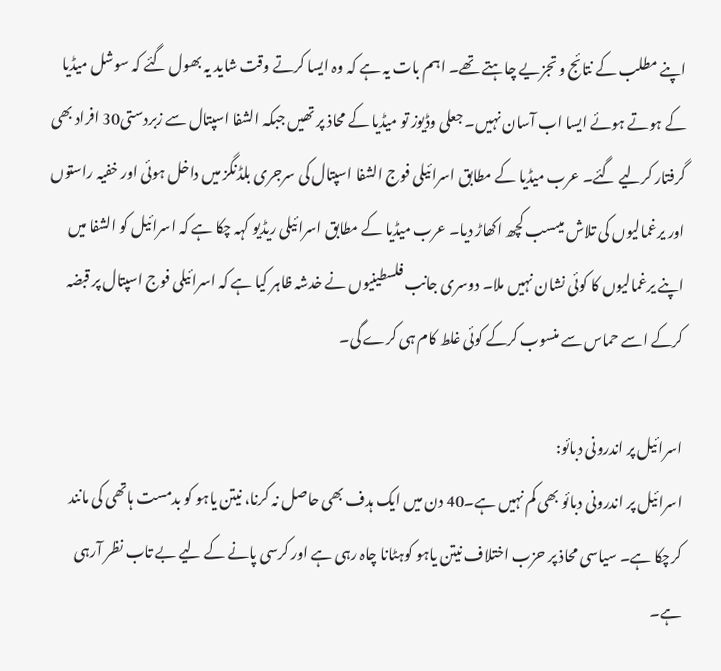اپنے مطلب کے نتائج و تجزیے چاہتے تھے۔ اہم بات یہ ہے کہ وہ ایسا کرتے وقت شاید یہ بھول گئے کہ سوشل میڈیا کے ہوتے ہوئے ایسا اب آسان نہیں۔ جعلی وڈیوز تو میڈیا کے محاذ پر تھیں جبکہ الشفا اسپتال سے زبردستی30 افراد بھی گرفتار کرلیے گئے۔ عرب میڈیا کے مطابق اسرائیلی فوج الشفا اسپتال کی سرجری بلڈنگز میں داخل ہوئی اور خفیہ راستوں اور یرغمالیوں کی تلاش میںسب کچھ اکھاڑ دیا۔ عرب میڈیا کے مطابق اسرائیلی ریڈیو کہہ چکا ہے کہ اسرائیل کو الشفا میں اپنے یرغمالیوں کا کوئی نشان نہیں ملا۔ دوسری جانب فلسطینیوں نے خدشہ ظاہر کیا ہے کہ اسرائیلی فوج اسپتال پر قبضہ کرکے اسے حماس سے منسوب کرکے کوئی غلط کام ہی کرے گی۔

اسرائیل پر اندرونی دبائو:
اسرائیل پر اندرونی دبائو بھی کم نہیں ہے۔40 دن میں ایک ہدف بھی حاصل نہ کرنا، نیتن یاہو کو بدمست ہاتھی کی مانند کرچکا ہے۔ سیاسی محاذ پر حزب اختلاف نیتن یاہو کوہٹانا چاہ رہی ہے اور کرسی پانے کے لیے بے تاب نظر آرہی ہے۔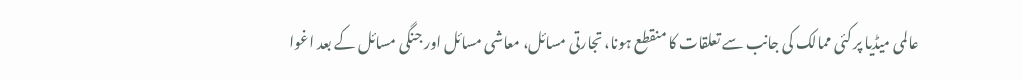عالمی میڈیا پر کئی ممالک کی جانب سے تعلقات کا منقطع ہونا، تجارتی مسائل، معاشی مسائل اور جنگی مسائل کے بعد اغوا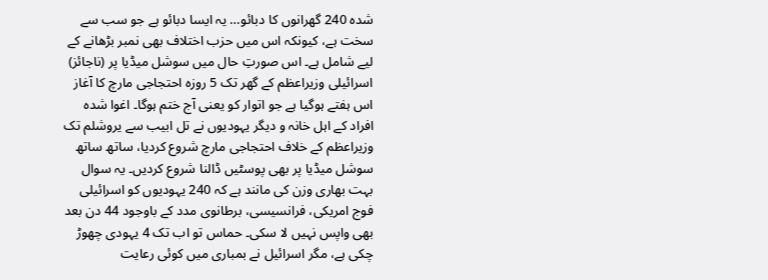شدہ 240 گھرانوں کا دبائو… یہ ایسا دبائو ہے جو سب سے سخت ہے، کیونکہ اس میں حزب اختلاف بھی نمبر بڑھانے کے لیے شامل ہے۔ اس صورتِ حال میں سوشل میڈیا پر (ناجائز) اسرائیلی وزیراعظم کے گھر تک 5 روزہ احتجاجی مارچ کا آغاز اس ہفتے ہوگیا ہے جو اتوار کو یعنی آج ختم ہوگا۔ اغوا شدہ افراد کے اہل خانہ و دیگر یہودیوں نے تل ابیب سے یروشلم تک وزیراعظم کے خلاف احتجاجی مارچ شروع کردیا، ساتھ ساتھ سوشل میڈیا پر بھی پوسٹیں ڈالنا شروع کردیں۔ یہ سوال بہت بھاری وزن کی مانند ہے کہ 240 یہودیوں کو اسرائیلی فوج امریکی، فرانسیسی، برطانوی مدد کے باوجود 44 دن بعد بھی واپس نہیں لا سکی۔ حماس تو اب تک 4 یہودی چھوڑ چکی ہے، مگر اسرائیل نے بمباری میں کوئی رعایت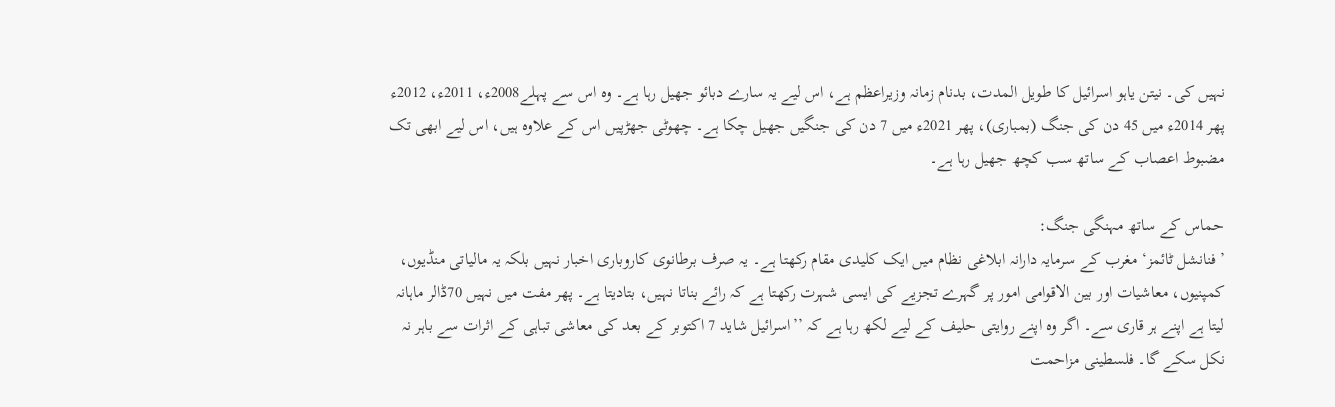نہیں کی۔ نیتن یاہو اسرائیل کا طویل المدت، بدنام زمانہ وزیراعظم ہے، اس لیے یہ سارے دبائو جھیل رہا ہے۔ وہ اس سے پہلے2008ء، 2011ء، 2012ء پھر 2014ء میں 45 دن کی جنگ (بمباری)، پھر 2021ء میں 7 دن کی جنگیں جھیل چکا ہے۔ چھوٹی جھڑپیں اس کے علاوہ ہیں، اس لیے ابھی تک مضبوط اعصاب کے ساتھ سب کچھ جھیل رہا ہے۔

حماس کے ساتھ مہنگی جنگ:
’فنانشل ٹائمز‘ مغرب کے سرمایہ دارانہ ابلاغی نظام میں ایک کلیدی مقام رکھتا ہے۔ یہ صرف برطانوی کاروباری اخبار نہیں بلکہ یہ مالیاتی منڈیوں، کمپنیوں، معاشیات اور بین الاقوامی امور پر گہرے تجزیے کی ایسی شہرت رکھتا ہے کہ رائے بناتا نہیں، بتادیتا ہے۔ پھر مفت میں نہیں 70ڈالر ماہانہ لیتا ہے اپنے ہر قاری سے۔ اگر وہ اپنے روایتی حلیف کے لیے لکھ رہا ہے کہ ’’اسرائیل شاید 7 اکتوبر کے بعد کی معاشی تباہی کے اثرات سے باہر نہ نکل سکے گا۔ فلسطینی مزاحمت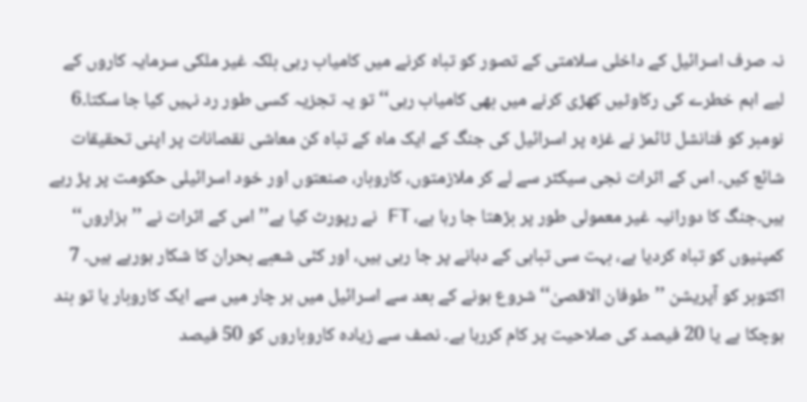نہ صرف اسرائیل کے داخلی سلامتی کے تصور کو تباہ کرنے میں کامیاب رہی بلکہ غیر ملکی سرمایہ کاروں کے لیے اہم خطرے کی رکاوٹیں کھڑی کرنے میں بھی کامیاب رہی‘‘ تو یہ تجزیہ کسی طور رد نہیں کیا جا سکتا۔6 نومبر کو فنانشل ٹائمز نے غزہ پر اسرائیل کی جنگ کے ایک ماہ کے تباہ کن معاشی نقصانات پر اپنی تحقیقات شائع کیں۔ اس کے اثرات نجی سیکٹر سے لے کر ملازمتوں، کاروبار، صنعتوں اور خود اسرائیلی حکومت پر پڑ رہے ہیں۔جنگ کا دورانیہ غیر معمولی طور پر بڑھتا جا رہا ہے، FT نے رپورٹ کیا ہے’’اس کے اثرات نے ’’ہزاروں‘‘ کمپنیوں کو تباہ کردیا ہے، بہت سی تباہی کے دہانے پر جا رہی ہیں، اور کئی شعبے بحران کا شکار ہورہے ہیں۔ 7 اکتوبر کو آپریشن ’’طوفان الاقصیٰ‘‘ شروع ہونے کے بعد سے اسرائیل میں ہر چار میں سے ایک کاروبار یا تو بند ہوچکا ہے یا 20 فیصد کی صلاحیت پر کام کررہا ہے۔ نصف سے زیادہ کاروباروں کو 50 فیصد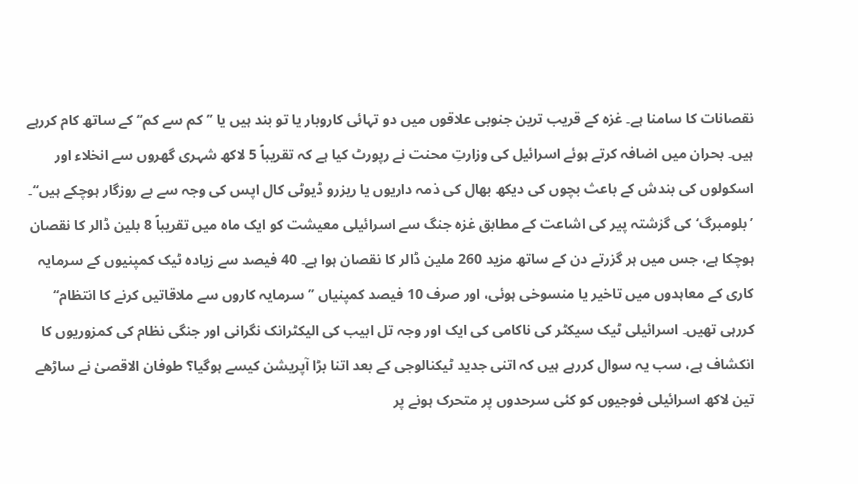نقصانات کا سامنا ہے۔ غزہ کے قریب ترین جنوبی علاقوں میں دو تہائی کاروبار یا تو بند ہیں یا ’’کم سے کم‘‘ کے ساتھ کام کررہے ہیں۔ بحران میں اضافہ کرتے ہوئے اسرائیل کی وزارتِ محنت نے رپورٹ کیا ہے کہ تقریباً 5 لاکھ شہری گھروں سے انخلاء اور اسکولوں کی بندش کے باعث بچوں کی دیکھ بھال کی ذمہ داریوں یا ریزرو ڈیوٹی کال اپس کی وجہ سے بے روزگار ہوچکے ہیں‘‘۔ ’بلومبرگ‘کی گزشتہ پیر کی اشاعت کے مطابق غزہ جنگ سے اسرائیلی معیشت کو ایک ماہ میں تقریباً 8 بلین ڈالر کا نقصان ہوچکا ہے، جس میں ہر گزرتے دن کے ساتھ مزید 260 ملین ڈالر کا نقصان ہوا ہے۔ 40 فیصد سے زیادہ ٹیک کمپنیوں کے سرمایہ کاری کے معاہدوں میں تاخیر یا منسوخی ہوئی، اور صرف 10 فیصد کمپنیاں ’’سرمایہ کاروں سے ملاقاتیں کرنے کا انتظام‘‘ کررہی تھیں۔ اسرائیلی ٹیک سیکٹر کی ناکامی کی ایک اور وجہ تل ابیب کی الیکٹرانک نگرانی اور جنگی نظام کی کمزوریوں کا انکشاف ہے، سب یہ سوال کررہے ہیں کہ اتنی جدید ٹیکنالوجی کے بعد اتنا بڑا آپریشن کیسے ہوگیا؟ طوفان الاقصیٰ نے ساڑھے تین لاکھ اسرائیلی فوجیوں کو کئی سرحدوں پر متحرک ہونے پر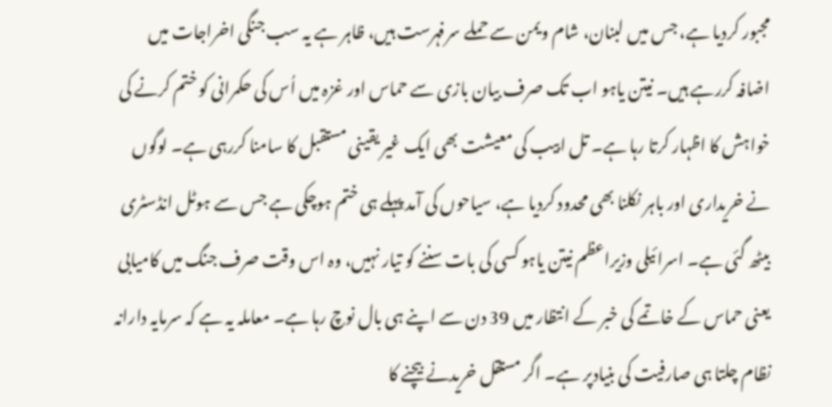مجبور کردیا ہے، جس میں لبنان، شام ویمن سے حملے سرفہرست ہیں، ظاہر ہے یہ سب جنگی اخراجات میں اضافہ کررہے ہیں۔ نیتن یاہو اب تک صرف بیان بازی سے حماس اور غزہ میں اُس کی حکمرانی کو ختم کرنے کی خواہش کا اظہار کرتا رہا ہے۔ تل ابیب کی معیشت بھی ایک غیر یقینی مستقبل کا سامنا کررہی ہے۔ لوگوں نے خریداری اور باہر نکلنا بھی محدود کردیا ہے، سیاحوں کی آمد پہلے ہی ختم ہوچکی ہے جس سے ہوٹل انڈسٹری بیٹھ گئی ہے۔ اسرائیلی وزیراعظم نیتن یاہو کسی کی بات سننے کو تیار نہیں، وہ اس وقت صرف جنگ میں کامیابی یعنی حماس کے خاتمے کی خبر کے انتظار میں 39 دن سے اپنے ہی بال نوچ رہا ہے۔ معاملہ یہ ہے کہ سرمایہ دارانہ نظام چلتا ہی صارفیت کی بنیادپر ہے۔ اگر مستقل خریدنے بیچنے کا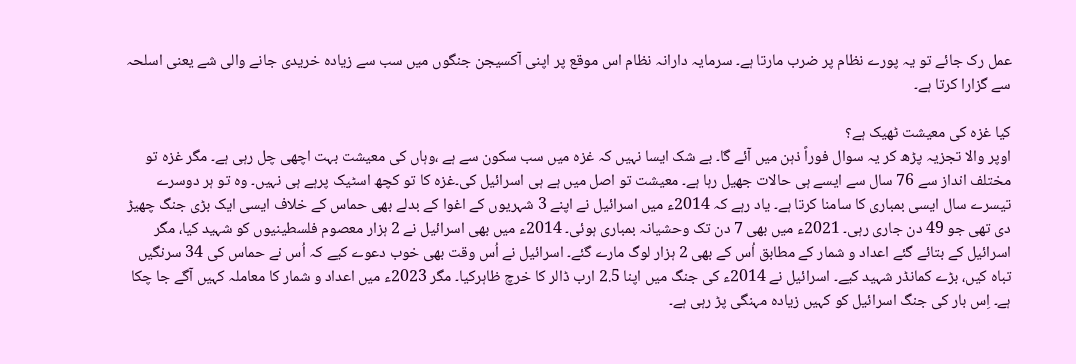عمل رک جائے تو یہ پورے نظام پر ضرب مارتا ہے۔ سرمایہ دارانہ نظام اس موقع پر اپنی آکسیجن جنگوں میں سب سے زیادہ خریدی جانے والی شے یعنی اسلحہ سے گزارا کرتا ہے۔

کیا غزہ کی معیشت ٹھیک ہے؟
اوپر والا تجزیہ پڑھ کر یہ سوال فوراً ذہن میں آئے گا۔ بے شک ایسا نہیں کہ غزہ میں سب سکون سے ہے ،وہاں کی معیشت بہت اچھی چل رہی ہے۔ مگر غزہ تو مختلف انداز سے 76 سال سے ایسے ہی حالات جھیل رہا ہے۔ معیشت تو اصل میں ہے ہی اسرائیل کی۔غزہ کا تو کچھ اسٹیک پرہے ہی نہیں۔ وہ تو ہر دوسرے تیسرے سال ایسی بمباری کا سامنا کرتا ہے۔ یاد رہے کہ 2014ء میں اسرائیل نے اپنے 3 شہریوں کے اغوا کے بدلے بھی حماس کے خلاف ایسی ایک بڑی جنگ چھیڑ دی تھی جو 49 دن جاری رہی۔ 2021ء میں بھی 7 دن تک وحشیانہ بمباری ہوئی۔ 2014ء میں بھی اسرائیل نے 2 ہزار معصوم فلسطینیوں کو شہید کیا، مگر اسرائیل کے بتائے گئے اعداد و شمار کے مطابق اُس کے بھی 2 ہزار لوگ مارے گئے۔ اسرائیل نے اُس وقت بھی خوب دعوے کیے کہ اُس نے حماس کی 34 سرنگیں تباہ کیں، بڑے کمانڈر شہید کیے۔ اسرائیل نے 2014ء کی جنگ میں اپنا 2.5 ارب ڈالر کا خرچ ظاہرکیا۔ مگر 2023ء میں اعداد و شمار کا معاملہ کہیں آگے جا چکا ہے۔ اِس بار کی جنگ اسرائیل کو کہیں زیادہ مہنگی پڑ رہی ہے۔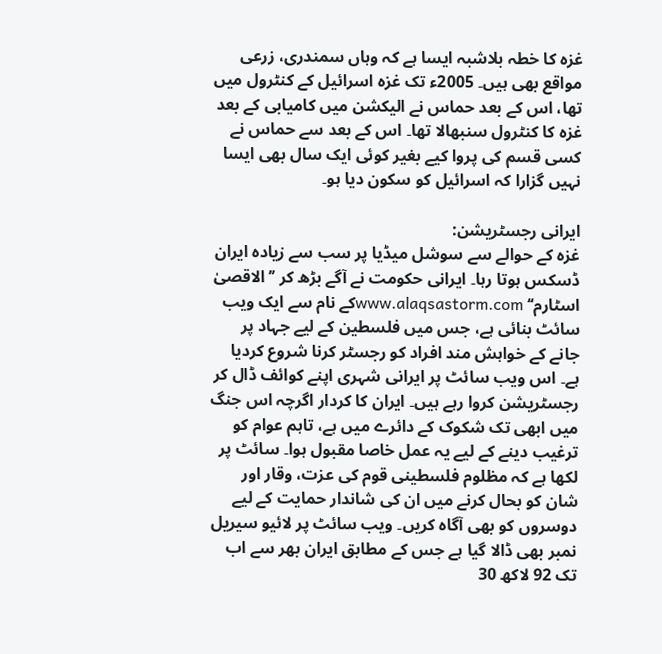غزہ کا خطہ بلاشبہ ایسا ہے کہ وہاں سمندری، زرعی مواقع بھی ہیں۔ 2005ء تک غزہ اسرائیل کے کنٹرول میں تھا، اس کے بعد حماس نے الیکشن میں کامیابی کے بعد غزہ کا کنٹرول سنبھالا تھا۔ اس کے بعد سے حماس نے کسی قسم کی پروا کیے بغیر کوئی ایک سال بھی ایسا نہیں گزارا کہ اسرائیل کو سکون دیا ہو۔

ایرانی رجسٹریشن:
غزہ کے حوالے سے سوشل میڈیا پر سب سے زیادہ ایران ڈسکس ہوتا رہا۔ ایرانی حکومت نے آگے بڑھ کر ’’الاقصیٰ اسٹارم‘‘ www.alaqsastorm.comکے نام سے ایک ویب سائٹ بنائی ہے، جس میں فلسطین کے لیے جہاد پر جانے کے خواہش مند افراد کو رجسٹر کرنا شروع کردیا ہے۔ اس ویب سائٹ پر ایرانی شہری اپنے کوائف ڈال کر رجسٹریشن کروا رہے ہیں۔ ایران کا کردار اگرچہ اس جنگ میں ابھی تک شکوک کے دائرے میں ہے، تاہم عوام کو ترغیب دینے کے لیے یہ عمل خاصا مقبول ہوا۔ سائٹ پر لکھا ہے کہ مظلوم فلسطینی قوم کی عزت، وقار اور شان کو بحال کرنے میں ان کی شاندار حمایت کے لیے دوسروں کو بھی آگاہ کریں۔ ویب سائٹ پر لائیو سیریل نمبر بھی ڈالا گیا ہے جس کے مطابق ایران بھر سے اب تک 92 لاکھ 30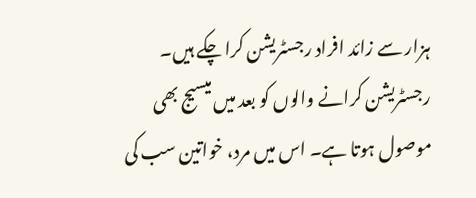ہزار سے زائد افراد رجسٹریشن کرا چکے ہیں۔ رجسٹریشن کرانے والوں کو بعد میں میسیج بھی موصول ہوتا ہے۔ اس میں مرد، خواتین سب کی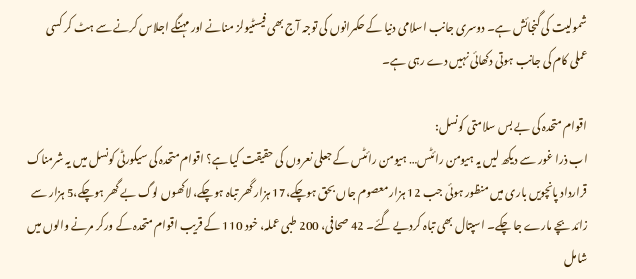شمولیت کی گنجائش ہے۔ دوسری جانب اسلامی دنیا کے حکمرانوں کی توجہ آج بھی فیسٹیولز منانے اور مہنگے اجلاس کرنے سے ہٹ کر کسی عملی کام کی جانب ہوتی دکھائی نہیں دے رہی ہے۔

اقوام متحدہ کی بے بس سلامتی کونسل:
اب ذرا غور سے دیکھ لیں یہ ہیومن رائٹس… ہیومن رائٹس کے جعلی نعروں کی حقیقت کیا ہے؟ اقوام متحدہ کی سیکورٹی کونسل میں یہ شرمناک قرارداد پانچویں باری میں منظور ہوئی جب 12 ہزار معصوم جاں بحق ہوچکے،17 ہزار گھر تباہ ہوچکے، لاکھوں لوگ بے گھر ہوچکے،5 ہزار سے زائد بچے مارے جا چکے۔ اسپتال بھی تباہ کردیے گئے۔ 42 صحافی، 200 طبی عملہ، خود 110 کے قریب اقوام متحدہ کے ورکر مرنے والوں میں شامل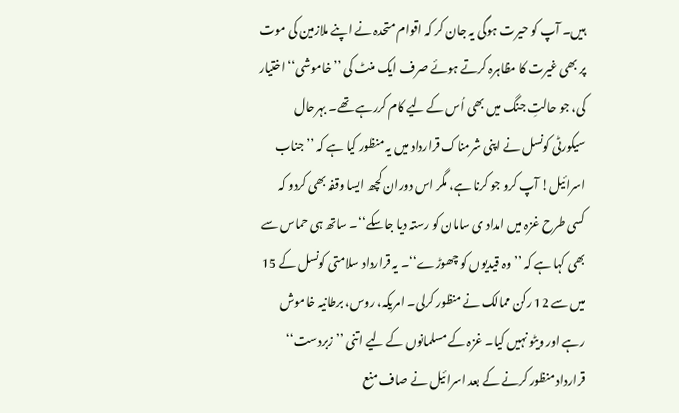ہیں۔ آپ کو حیرت ہوگی یہ جان کر کہ اقوام متحدہ نے اپنے ملازمین کی موت پر بھی غیرت کا مظاہرہ کرتے ہوئے صرف ایک منٹ کی ’’خاموشی‘‘ اختیار کی، جو حالتِ جنگ میں بھی اُس کے لیے کام کررہے تھے۔ بہرحال سیکورٹی کونسل نے اپنی شرمناک قرارداد میں یہ منظور کیا ہے کہ ’’جناب اسرائیل! آپ کرو جو کرنا ہے، مگر اس دوران کچھ ایسا وقفہ بھی کردو کہ کسی طرح غزہ میں امداد ی سامان کو رستہ دیا جاسکے‘‘۔ ساتھ ہی حماس سے بھی کہا ہے کہ ’’وہ قیدیوں کو چھوڑے‘‘۔ یہ قرارداد سلامتی کونسل کے 15 میں سے 12 رکن ممالک نے منظور کرلی۔ امریکہ، روس، برطانیہ خاموش رہے اور ویٹو نہیں کیا۔ غزہ کے مسلمانوں کے لیے اتنی ’’زبردست‘‘ قرارداد منظور کرنے کے بعد اسرائیل نے صاف منع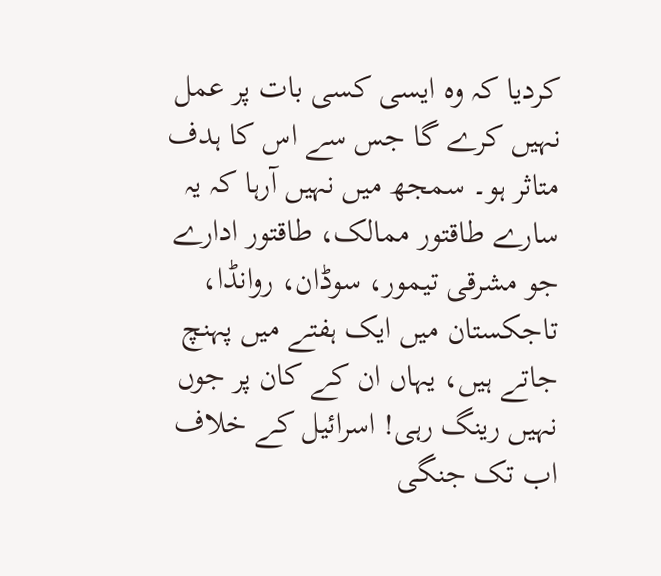کردیا کہ وہ ایسی کسی بات پر عمل نہیں کرے گا جس سے اس کا ہدف متاثر ہو۔ سمجھ میں نہیں آرہا کہ یہ سارے طاقتور ممالک، طاقتور ادارے جو مشرقی تیمور، سوڈان، روانڈا، تاجکستان میں ایک ہفتے میں پہنچ جاتے ہیں، یہاں ان کے کان پر جوں نہیں رینگ رہی! اسرائیل کے خلاف اب تک جنگی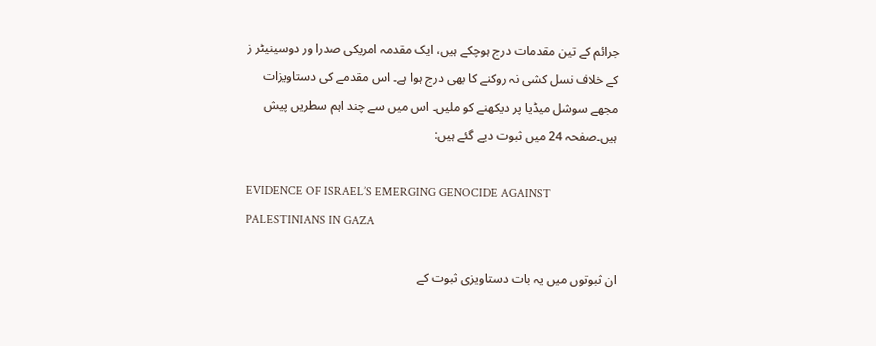جرائم کے تین مقدمات درج ہوچکے ہیں، ایک مقدمہ امریکی صدرا ور دوسینیٹر ز کے خلاف نسل کشی نہ روکنے کا بھی درج ہوا ہے۔ اس مقدمے کی دستاویزات مجھے سوشل میڈیا پر دیکھنے کو ملیں۔ اس میں سے چند اہم سطریں پیش ہیں۔صفحہ 24 میں ثبوت دیے گئے ہیں:

EVIDENCE OF ISRAEL’S EMERGING GENOCIDE AGAINST PALESTINIANS IN GAZA

ان ثبوتوں میں یہ بات دستاویزی ثبوت کے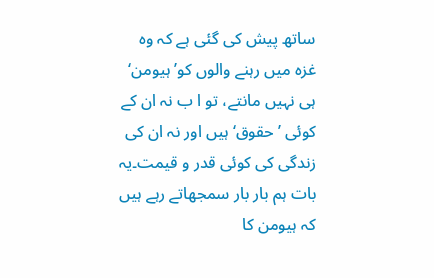ساتھ پیش کی گئی ہے کہ وہ غزہ میں رہنے والوں کو’ہیومن‘ ہی نہیں مانتے، تو ا ب نہ ان کے کوئی ’حقوق‘ ہیں اور نہ ان کی زندگی کی کوئی قدر و قیمت۔یہ بات ہم بار بار سمجھاتے رہے ہیں کہ ہیومن کا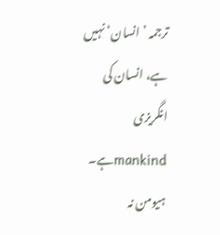ترجمہ ’انسان‘ نہیں ہے، انسان کی انگریزی mankindہے۔ ہیومن نہ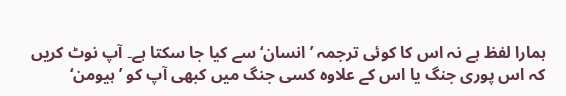ہمارا لفظ ہے نہ اس کا کوئی ترجمہ ’انسان‘ سے کیا جا سکتا ہے۔ آپ نوٹ کریں کہ اس پوری جنگ یا اس کے علاوہ کسی جنگ میں کبھی آپ کو ’ہیومن‘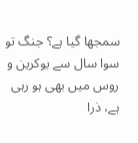سمجھا گیا ہے؟ جنگ تو سوا سال سے یوکرین و روس میں بھی ہو رہی ہے، ذرا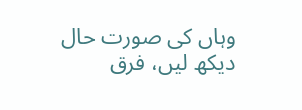وہاں کی صورت حال دیکھ لیں، فرق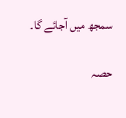سمجھ میں آجائے گا۔

حصہ